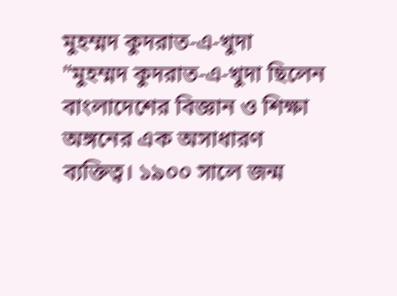মুহম্মদ কুদরাত-এ-খুদা
"মুহম্মদ কুদরাত-এ-খুদা ছিলেন বাংলাদেশের বিজ্ঞান ও শিক্ষা অঙ্গনের এক অসাধারণ ব্যক্তিত্ব। ১৯০০ সালে জন্ম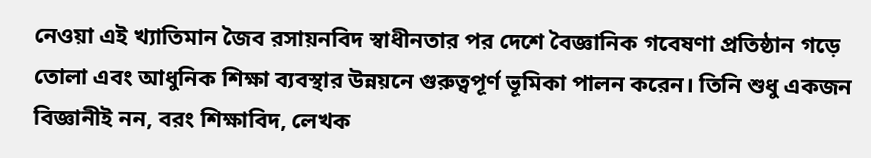নেওয়া এই খ্যাতিমান জৈব রসায়নবিদ স্বাধীনতার পর দেশে বৈজ্ঞানিক গবেষণা প্রতিষ্ঠান গড়ে তোলা এবং আধুনিক শিক্ষা ব্যবস্থার উন্নয়নে গুরুত্বপূর্ণ ভূমিকা পালন করেন। তিনি শুধু একজন বিজ্ঞানীই নন, বরং শিক্ষাবিদ, লেখক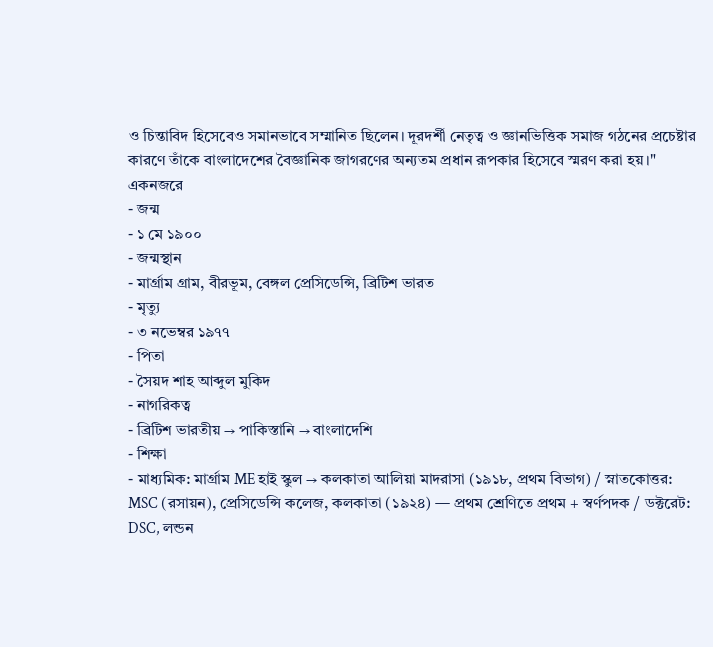ও চিন্তাবিদ হিসেবেও সমানভাবে সম্মানিত ছিলেন। দূরদর্শী নেতৃত্ব ও জ্ঞানভিত্তিক সমাজ গঠনের প্রচেষ্টার কারণে তাঁকে বাংলাদেশের বৈজ্ঞানিক জাগরণের অন্যতম প্রধান রূপকার হিসেবে স্মরণ করা হয়।"
একনজরে
- জন্ম
- ১ মে ১৯০০
- জন্মস্থান
- মার্গ্রাম গ্রাম, বীরভূম, বেঙ্গল প্রেসিডেন্সি, ব্রিটিশ ভারত
- মৃত্যু
- ৩ নভেম্বর ১৯৭৭
- পিতা
- সৈয়দ শাহ আব্দুল মুকিদ
- নাগরিকত্ব
- ব্রিটিশ ভারতীয় → পাকিস্তানি → বাংলাদেশি
- শিক্ষা
- মাধ্যমিক: মার্গ্রাম ME হাই স্কুল → কলকাতা আলিয়া মাদরাসা (১৯১৮, প্রথম বিভাগ) / স্নাতকোত্তর: MSC (রসায়ন), প্রেসিডেন্সি কলেজ, কলকাতা (১৯২৪) — প্রথম শ্রেণিতে প্রথম + স্বর্ণপদক / ডক্টরেট: DSC, লন্ডন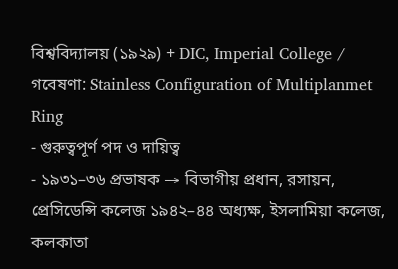বিশ্ববিদ্যালয় (১৯২৯) + DIC, Imperial College / গবেষণা: Stainless Configuration of Multiplanmet Ring
- গুরুত্বপূর্ণ পদ ও দায়িত্ব
- ১৯৩১–৩৬ প্রভাষক → বিভাগীয় প্রধান, রসায়ন, প্রেসিডেন্সি কলেজ ১৯৪২–৪৪ অধ্যক্ষ, ইসলামিয়া কলেজ, কলকাতা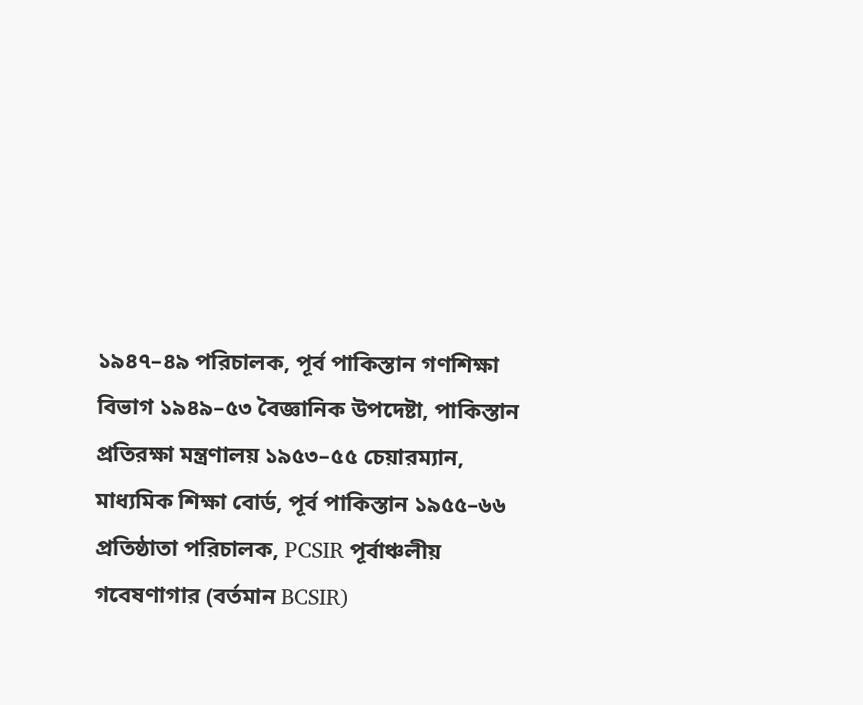১৯৪৭–৪৯ পরিচালক, পূর্ব পাকিস্তান গণশিক্ষা বিভাগ ১৯৪৯–৫৩ বৈজ্ঞানিক উপদেষ্টা, পাকিস্তান প্রতিরক্ষা মন্ত্রণালয় ১৯৫৩–৫৫ চেয়ারম্যান, মাধ্যমিক শিক্ষা বোর্ড, পূর্ব পাকিস্তান ১৯৫৫–৬৬ প্রতিষ্ঠাতা পরিচালক, PCSIR পূর্বাঞ্চলীয় গবেষণাগার (বর্তমান BCSIR)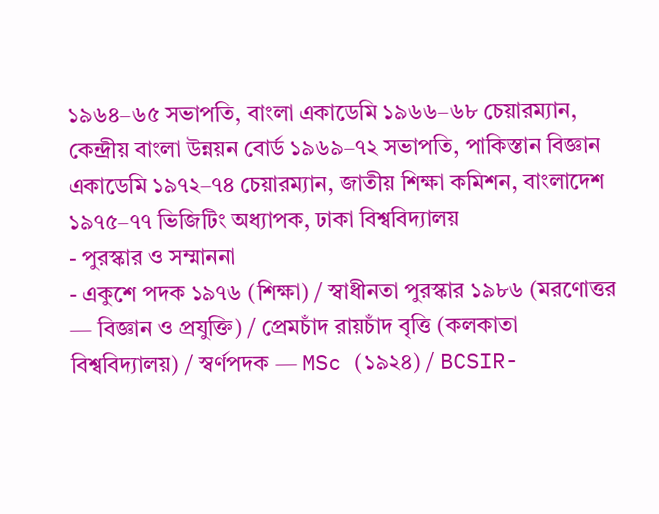১৯৬৪–৬৫ সভাপতি, বাংলা একাডেমি ১৯৬৬–৬৮ চেয়ারম্যান, কেন্দ্রীয় বাংলা উন্নয়ন বোর্ড ১৯৬৯–৭২ সভাপতি, পাকিস্তান বিজ্ঞান একাডেমি ১৯৭২–৭৪ চেয়ারম্যান, জাতীয় শিক্ষা কমিশন, বাংলাদেশ ১৯৭৫–৭৭ ভিজিটিং অধ্যাপক, ঢাকা বিশ্ববিদ্যালয়
- পুরস্কার ও সম্মাননা
- একুশে পদক ১৯৭৬ (শিক্ষা) / স্বাধীনতা পুরস্কার ১৯৮৬ (মরণোত্তর — বিজ্ঞান ও প্রযুক্তি) / প্রেমচাঁদ রায়চাঁদ বৃত্তি (কলকাতা বিশ্ববিদ্যালয়) / স্বর্ণপদক — MSc (১৯২৪) / BCSIR-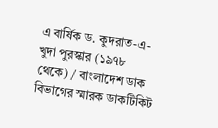এ বার্ষিক ড. কুদরাত-এ-খুদা পুরস্কার (১৯৭৮ থেকে) / বাংলাদেশ ডাক বিভাগের স্মারক ডাকটিকিট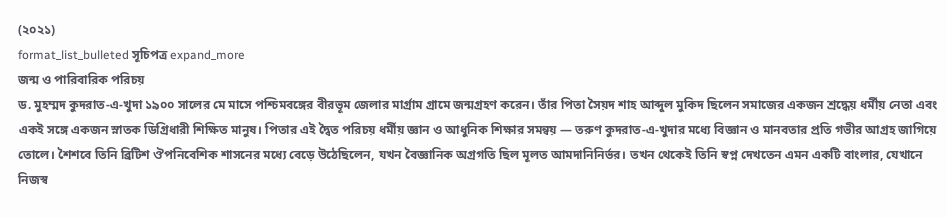(২০২১)
format_list_bulleted সূচিপত্র expand_more
জন্ম ও পারিবারিক পরিচয়
ড. মুহম্মদ কুদরাত-এ-খুদা ১৯০০ সালের মে মাসে পশ্চিমবঙ্গের বীরভূম জেলার মার্গ্রাম গ্রামে জন্মগ্রহণ করেন। তাঁর পিতা সৈয়দ শাহ আব্দুল মুকিদ ছিলেন সমাজের একজন শ্রদ্ধেয় ধর্মীয় নেতা এবং একই সঙ্গে একজন স্নাতক ডিগ্রিধারী শিক্ষিত মানুষ। পিতার এই দ্বৈত পরিচয় ধর্মীয় জ্ঞান ও আধুনিক শিক্ষার সমন্বয় — তরুণ কুদরাত-এ-খুদার মধ্যে বিজ্ঞান ও মানবতার প্রতি গভীর আগ্রহ জাগিয়ে তোলে। শৈশবে তিনি ব্রিটিশ ঔপনিবেশিক শাসনের মধ্যে বেড়ে উঠেছিলেন, যখন বৈজ্ঞানিক অগ্রগতি ছিল মূলত আমদানিনির্ভর। তখন থেকেই তিনি স্বপ্ন দেখতেন এমন একটি বাংলার, যেখানে নিজস্ব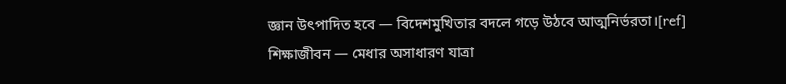জ্ঞান উৎপাদিত হবে — বিদেশমুখিতার বদলে গড়ে উঠবে আত্মনির্ভরতা।[ref]
শিক্ষাজীবন — মেধার অসাধারণ যাত্রা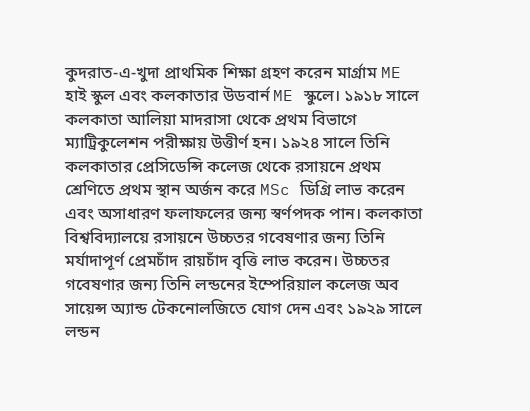কুদরাত-এ-খুদা প্রাথমিক শিক্ষা গ্রহণ করেন মার্গ্রাম ME হাই স্কুল এবং কলকাতার উডবার্ন ME স্কুলে। ১৯১৮ সালে কলকাতা আলিয়া মাদরাসা থেকে প্রথম বিভাগে ম্যাট্রিকুলেশন পরীক্ষায় উত্তীর্ণ হন। ১৯২৪ সালে তিনি কলকাতার প্রেসিডেন্সি কলেজ থেকে রসায়নে প্রথম শ্রেণিতে প্রথম স্থান অর্জন করে MSc ডিগ্রি লাভ করেন এবং অসাধারণ ফলাফলের জন্য স্বর্ণপদক পান। কলকাতা বিশ্ববিদ্যালয়ে রসায়নে উচ্চতর গবেষণার জন্য তিনি মর্যাদাপূর্ণ প্রেমচাঁদ রায়চাঁদ বৃত্তি লাভ করেন। উচ্চতর গবেষণার জন্য তিনি লন্ডনের ইম্পেরিয়াল কলেজ অব সায়েন্স অ্যান্ড টেকনোলজিতে যোগ দেন এবং ১৯২৯ সালে লন্ডন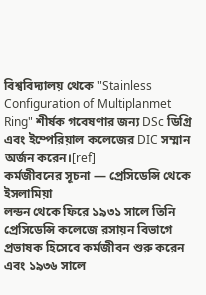বিশ্ববিদ্যালয় থেকে "Stainless Configuration of Multiplanmet Ring" শীর্ষক গবেষণার জন্য DSc ডিগ্রি এবং ইম্পেরিয়াল কলেজের DIC সম্মান অর্জন করেন।[ref]
কর্মজীবনের সূচনা — প্রেসিডেন্সি থেকে ইসলামিয়া
লন্ডন থেকে ফিরে ১৯৩১ সালে তিনি প্রেসিডেন্সি কলেজে রসায়ন বিভাগে প্রভাষক হিসেবে কর্মজীবন শুরু করেন এবং ১৯৩৬ সালে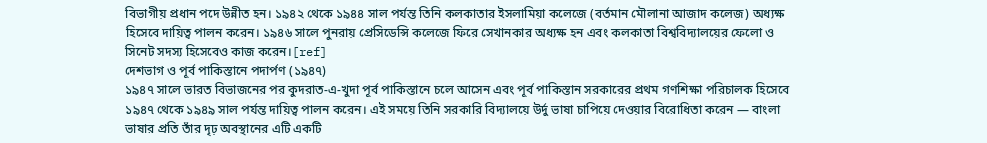বিভাগীয় প্রধান পদে উন্নীত হন। ১৯৪২ থেকে ১৯৪৪ সাল পর্যন্ত তিনি কলকাতার ইসলামিয়া কলেজে (বর্তমান মৌলানা আজাদ কলেজ) অধ্যক্ষ হিসেবে দায়িত্ব পালন করেন। ১৯৪৬ সালে পুনরায় প্রেসিডেন্সি কলেজে ফিরে সেখানকার অধ্যক্ষ হন এবং কলকাতা বিশ্ববিদ্যালয়ের ফেলো ও সিনেট সদস্য হিসেবেও কাজ করেন।[ref]
দেশভাগ ও পূর্ব পাকিস্তানে পদার্পণ (১৯৪৭)
১৯৪৭ সালে ভারত বিভাজনের পর কুদরাত-এ-খুদা পূর্ব পাকিস্তানে চলে আসেন এবং পূর্ব পাকিস্তান সরকারের প্রথম গণশিক্ষা পরিচালক হিসেবে ১৯৪৭ থেকে ১৯৪৯ সাল পর্যন্ত দায়িত্ব পালন করেন। এই সময়ে তিনি সরকারি বিদ্যালয়ে উর্দু ভাষা চাপিয়ে দেওয়ার বিরোধিতা করেন — বাংলা ভাষার প্রতি তাঁর দৃঢ় অবস্থানের এটি একটি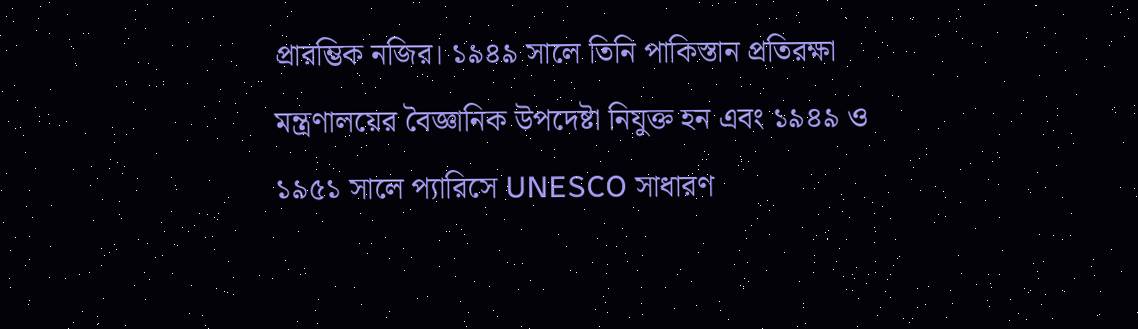প্রারম্ভিক নজির। ১৯৪৯ সালে তিনি পাকিস্তান প্রতিরক্ষা মন্ত্রণালয়ের বৈজ্ঞানিক উপদেষ্টা নিযুক্ত হন এবং ১৯৪৯ ও ১৯৫১ সালে প্যারিসে UNESCO সাধারণ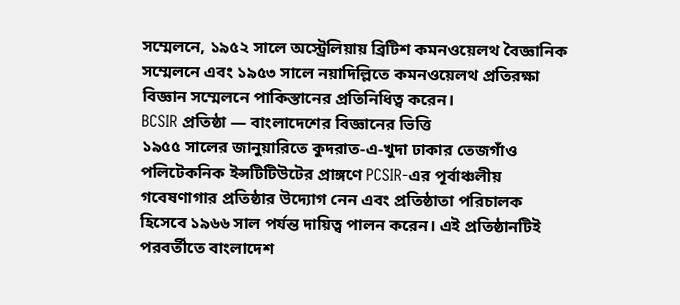সম্মেলনে, ১৯৫২ সালে অস্ট্রেলিয়ায় ব্রিটিশ কমনওয়েলথ বৈজ্ঞানিক সম্মেলনে এবং ১৯৫৩ সালে নয়াদিল্লিতে কমনওয়েলথ প্রতিরক্ষা বিজ্ঞান সম্মেলনে পাকিস্তানের প্রতিনিধিত্ব করেন।
BCSIR প্রতিষ্ঠা — বাংলাদেশের বিজ্ঞানের ভিত্তি
১৯৫৫ সালের জানুয়ারিতে কুদরাত-এ-খুদা ঢাকার তেজগাঁও পলিটেকনিক ইন্সটিটিউটের প্রাঙ্গণে PCSIR-এর পূর্বাঞ্চলীয় গবেষণাগার প্রতিষ্ঠার উদ্যোগ নেন এবং প্রতিষ্ঠাতা পরিচালক হিসেবে ১৯৬৬ সাল পর্যন্ত দায়িত্ব পালন করেন। এই প্রতিষ্ঠানটিই পরবর্তীতে বাংলাদেশ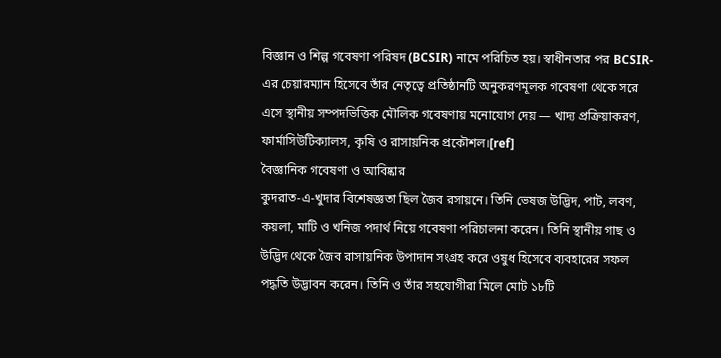বিজ্ঞান ও শিল্প গবেষণা পরিষদ (BCSIR) নামে পরিচিত হয়। স্বাধীনতার পর BCSIR-এর চেয়ারম্যান হিসেবে তাঁর নেতৃত্বে প্রতিষ্ঠানটি অনুকরণমূলক গবেষণা থেকে সরে এসে স্থানীয় সম্পদভিত্তিক মৌলিক গবেষণায় মনোযোগ দেয় — খাদ্য প্রক্রিয়াকরণ, ফার্মাসিউটিক্যালস, কৃষি ও রাসায়নিক প্রকৌশল।[ref]
বৈজ্ঞানিক গবেষণা ও আবিষ্কার
কুদরাত-এ-খুদার বিশেষজ্ঞতা ছিল জৈব রসায়নে। তিনি ভেষজ উদ্ভিদ, পাট, লবণ, কয়লা, মাটি ও খনিজ পদার্থ নিয়ে গবেষণা পরিচালনা করেন। তিনি স্থানীয় গাছ ও উদ্ভিদ থেকে জৈব রাসায়নিক উপাদান সংগ্রহ করে ওষুধ হিসেবে ব্যবহারের সফল পদ্ধতি উদ্ভাবন করেন। তিনি ও তাঁর সহযোগীরা মিলে মোট ১৮টি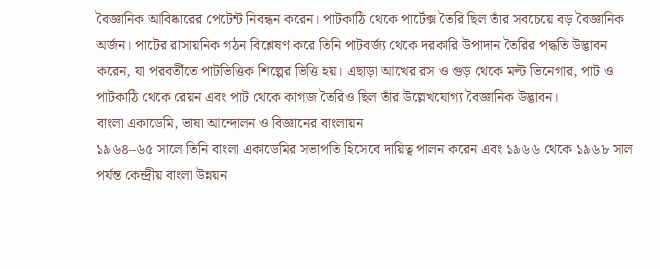বৈজ্ঞানিক আবিষ্কারের পেটেন্ট নিবন্ধন করেন। পাটকাঠি থেকে পার্টেক্স তৈরি ছিল তাঁর সবচেয়ে বড় বৈজ্ঞানিক অর্জন। পাটের রাসায়নিক গঠন বিশ্লেষণ করে তিনি পাটবর্জ্য থেকে দরকারি উপাদান তৈরির পদ্ধতি উদ্ভাবন করেন, যা পরবর্তীতে পাটভিত্তিক শিল্পের ভিত্তি হয়। এছাড়া আখের রস ও গুড় থেকে মল্ট ভিনেগার, পাট ও পাটকাঠি থেকে রেয়ন এবং পাট থেকে কাগজ তৈরিও ছিল তাঁর উল্লেখযোগ্য বৈজ্ঞানিক উদ্ভাবন।
বাংলা একাডেমি, ভাষা আন্দোলন ও বিজ্ঞানের বাংলায়ন
১৯৬৪–৬৫ সালে তিনি বাংলা একাডেমির সভাপতি হিসেবে দায়িত্ব পালন করেন এবং ১৯৬৬ থেকে ১৯৬৮ সাল পর্যন্ত কেন্দ্রীয় বাংলা উন্নয়ন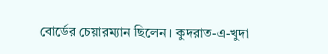বোর্ডের চেয়ারম্যান ছিলেন। কুদরাত-এ-খুদা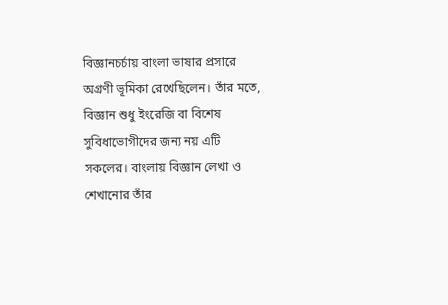বিজ্ঞানচর্চায় বাংলা ভাষার প্রসারে অগ্রণী ভূমিকা রেখেছিলেন। তাঁর মতে, বিজ্ঞান শুধু ইংরেজি বা বিশেষ সুবিধাভোগীদের জন্য নয় এটি সকলের। বাংলায় বিজ্ঞান লেখা ও শেখানোর তাঁর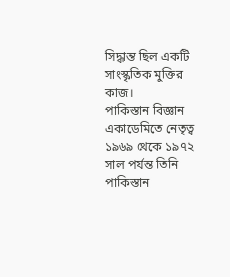সিদ্ধান্ত ছিল একটি সাংস্কৃতিক মুক্তির কাজ।
পাকিস্তান বিজ্ঞান একাডেমিতে নেতৃত্ব
১৯৬৯ থেকে ১৯৭২ সাল পর্যন্ত তিনি পাকিস্তান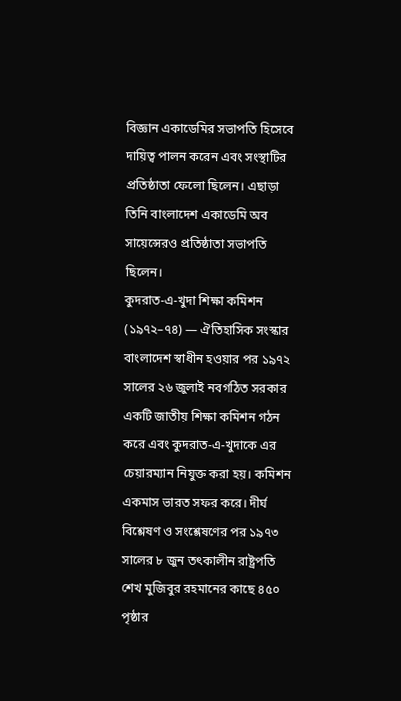বিজ্ঞান একাডেমির সভাপতি হিসেবে দায়িত্ব পালন করেন এবং সংস্থাটির প্রতিষ্ঠাতা ফেলো ছিলেন। এছাড়া তিনি বাংলাদেশ একাডেমি অব সায়েন্সেরও প্রতিষ্ঠাতা সভাপতি ছিলেন।
কুদরাত-এ-খুদা শিক্ষা কমিশন (১৯৭২–৭৪) — ঐতিহাসিক সংস্কার
বাংলাদেশ স্বাধীন হওয়ার পর ১৯৭২ সালের ২৬ জুলাই নবগঠিত সরকার একটি জাতীয় শিক্ষা কমিশন গঠন করে এবং কুদরাত-এ-খুদাকে এর চেয়ারম্যান নিযুক্ত করা হয়। কমিশন একমাস ভারত সফর করে। দীর্ঘ বিশ্লেষণ ও সংশ্লেষণের পর ১৯৭৩ সালের ৮ জুন তৎকালীন রাষ্ট্রপতি শেখ মুজিবুর রহমানের কাছে ৪৫০ পৃষ্ঠার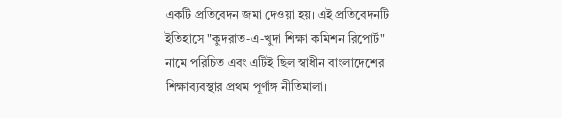একটি প্রতিবেদন জমা দেওয়া হয়। এই প্রতিবেদনটি ইতিহাসে "কুদরাত-এ-খুদা শিক্ষা কমিশন রিপোর্ট" নামে পরিচিত এবং এটিই ছিল স্বাধীন বাংলাদেশের শিক্ষাব্যবস্থার প্রথম পূর্ণাঙ্গ নীতিমালা।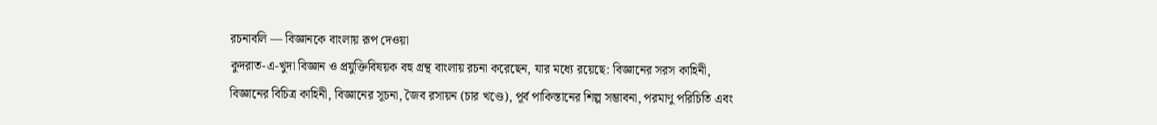রচনাবলি — বিজ্ঞানকে বাংলায় রূপ দেওয়া
কুদরাত-এ-খুদা বিজ্ঞান ও প্রযুক্তিবিষয়ক বহু গ্রন্থ বাংলায় রচনা করেছেন, যার মধ্যে রয়েছে: বিজ্ঞানের সরস কাহিনী, বিজ্ঞানের বিচিত্র কাহিনী, বিজ্ঞানের সূচনা, জৈব রসায়ন (চার খণ্ডে), পূর্ব পাকিস্তানের শিল্প সম্ভাবনা, পরমাণু পরিচিতি এবং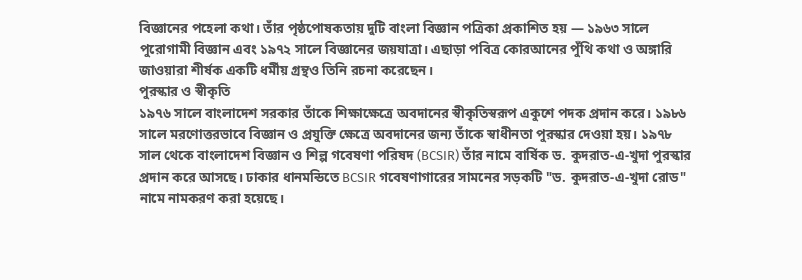বিজ্ঞানের পহেলা কথা। তাঁর পৃষ্ঠপোষকতায় দুটি বাংলা বিজ্ঞান পত্রিকা প্রকাশিত হয় — ১৯৬৩ সালে পুরোগামী বিজ্ঞান এবং ১৯৭২ সালে বিজ্ঞানের জয়যাত্রা। এছাড়া পবিত্র কোরআনের পুঁথি কথা ও অঙ্গারি জাওয়ারা শীর্ষক একটি ধর্মীয় গ্রন্থও তিনি রচনা করেছেন।
পুরস্কার ও স্বীকৃতি
১৯৭৬ সালে বাংলাদেশ সরকার তাঁকে শিক্ষাক্ষেত্রে অবদানের স্বীকৃতিস্বরূপ একুশে পদক প্রদান করে। ১৯৮৬ সালে মরণোত্তরভাবে বিজ্ঞান ও প্রযুক্তি ক্ষেত্রে অবদানের জন্য তাঁকে স্বাধীনতা পুরস্কার দেওয়া হয়। ১৯৭৮ সাল থেকে বাংলাদেশ বিজ্ঞান ও শিল্প গবেষণা পরিষদ (BCSIR) তাঁর নামে বার্ষিক ড. কুদরাত-এ-খুদা পুরস্কার প্রদান করে আসছে। ঢাকার ধানমন্ডিতে BCSIR গবেষণাগারের সামনের সড়কটি "ড. কুদরাত-এ-খুদা রোড" নামে নামকরণ করা হয়েছে।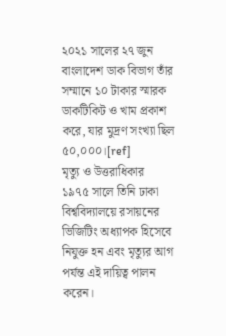২০২১ সালের ২৭ জুন বাংলাদেশ ডাক বিভাগ তাঁর সম্মানে ১০ টাকার স্মারক ডাকটিকিট ও খাম প্রকাশ করে, যার মুদ্রণ সংখ্যা ছিল ৫০,০০০।[ref]
মৃত্যু ও উত্তরাধিকার
১৯৭৫ সালে তিনি ঢাকা বিশ্ববিদ্যালয়ে রসায়নের ভিজিটিং অধ্যাপক হিসেবে নিযুক্ত হন এবং মৃত্যুর আগ পর্যন্ত এই দায়িত্ব পালন করেন।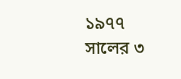১৯৭৭ সালের ৩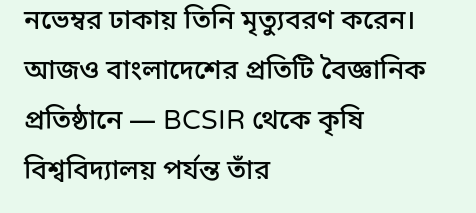নভেম্বর ঢাকায় তিনি মৃত্যুবরণ করেন। আজও বাংলাদেশের প্রতিটি বৈজ্ঞানিক প্রতিষ্ঠানে — BCSIR থেকে কৃষি বিশ্ববিদ্যালয় পর্যন্ত তাঁর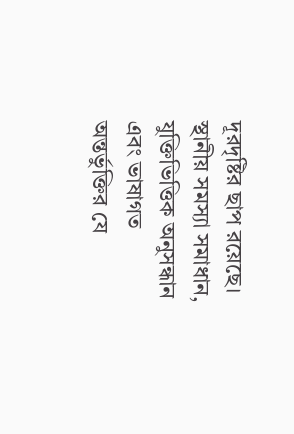দূরদৃষ্টির ছাপ রয়েছে। স্থানীয় সমস্যা সমাধান, যুক্তিভিত্তিক অনুসন্ধান এবং ভাষাগত অন্তর্ভুক্তির যে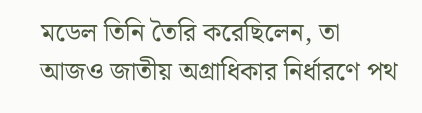মডেল তিনি তৈরি করেছিলেন, তা আজও জাতীয় অগ্রাধিকার নির্ধারণে পথ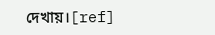দেখায়।[ref]